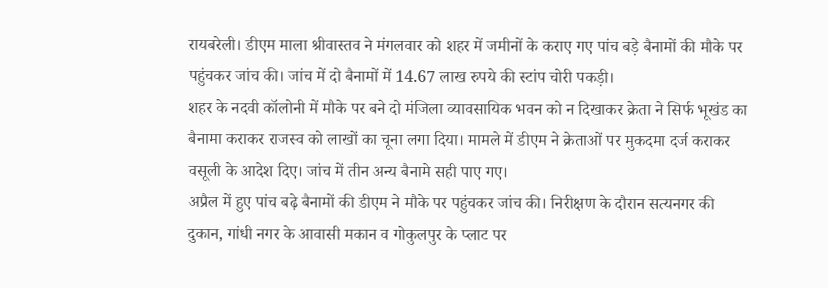रायबरेली। डीएम माला श्रीवास्तव ने मंगलवार को शहर में जमीनों के कराए गए पांच बड़े बैनामों की मौके पर पहुंचकर जांच की। जांच में दो बैनामों में 14.67 लाख रुपये की स्टांप चोरी पकड़ी।
शहर के नदवी कॉलोनी में मौके पर बने दो मंजिला व्यावसायिक भवन को न दिखाकर क्रेता ने सिर्फ भूखंड का बैनामा कराकर राजस्व को लाखों का चूना लगा दिया। मामले में डीएम ने क्रेताओं पर मुकदमा दर्ज कराकर वसूली के आदेश दिए। जांच में तीन अन्य बैनामे सही पाए गए।
अप्रैल में हुए पांच बढ़े बैनामों की डीएम ने मौके पर पहुंचकर जांच की। निरीक्षण के दौरान सत्यनगर की दुकान, गांधी नगर के आवासी मकान व गोकुलपुर के प्लाट पर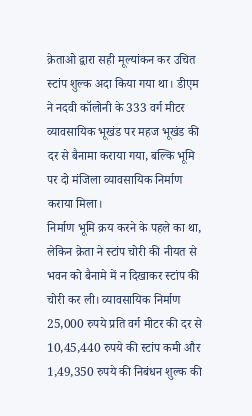क्रेताओ द्वारा सही मूल्यांकन कर उचित स्टांप शुल्क अदा किया गया था। डीएम ने नदवी कॉलोनी के 333 वर्ग मीटर व्यावसायिक भूखंड पर महज भूखंड की दर से बैनामा कराया गया, बल्कि भूमि पर दो मंजिला व्यावसायिक निर्माण कराया मिला।
निर्माण भूमि क्रय करने के पहले का था, लेकिन क्रेता ने स्टांप चोरी की नीयत से भवन को बैनामे में न दिखाकर स्टांप की चोरी कर ली। व्यावसायिक निर्माण 25,000 रुपये प्रति वर्ग मीटर की दर से 10,45,440 रुपये की स्टांप कमी और 1,49,350 रुपये की निबंधन शुल्क की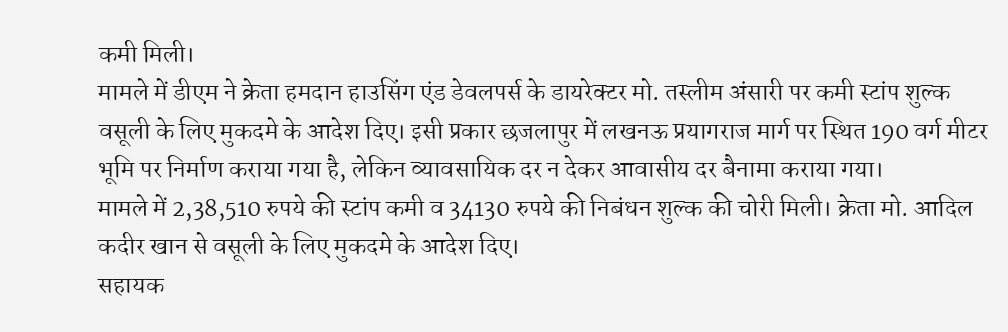कमी मिली।
मामले में डीएम ने क्रेता हमदान हाउसिंग एंड डेवलपर्स के डायरेक्टर मो. तस्लीम अंसारी पर कमी स्टांप शुल्क वसूली के लिए मुकदमे के आदेश दिए। इसी प्रकार छजलापुर में लखनऊ प्रयागराज मार्ग पर स्थित 190 वर्ग मीटर भूमि पर निर्माण कराया गया है, लेकिन व्यावसायिक दर न देकर आवासीय दर बैनामा कराया गया।
मामले में 2,38,510 रुपये की स्टांप कमी व 34130 रुपये की निबंधन शुल्क की चोरी मिली। क्रेता मो. आदिल कदीर खान से वसूली के लिए मुकदमे के आदेश दिए।
सहायक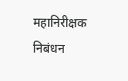महानिरीक्षक निबंधन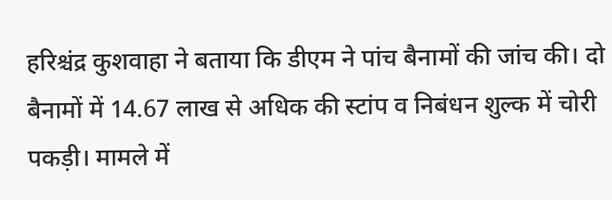हरिश्चंद्र कुशवाहा ने बताया कि डीएम ने पांच बैनामों की जांच की। दो बैनामों में 14.67 लाख से अधिक की स्टांप व निबंधन शुल्क में चोरी पकड़ी। मामले में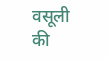वसूली की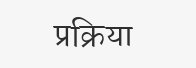प्रक्रिया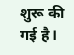शुरू की गई है।